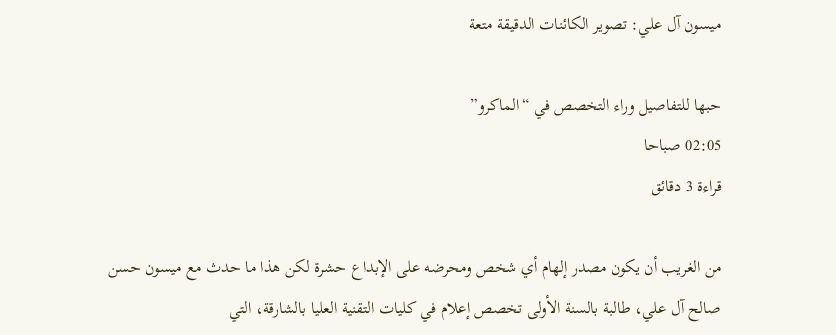ميسون آل علي: تصوير الكائنات الدقيقة متعة

حبها للتفاصيل وراء التخصص في “الماكرو”
02:05 صباحا
قراءة 3 دقائق

من الغريب أن يكون مصدر إلهام أي شخص ومحرضه على الإبداع حشرة لكن هذا ما حدث مع ميسون حسن صالح آل علي، طالبة بالسنة الأولى تخصص إعلام في كليات التقنية العليا بالشارقة، التي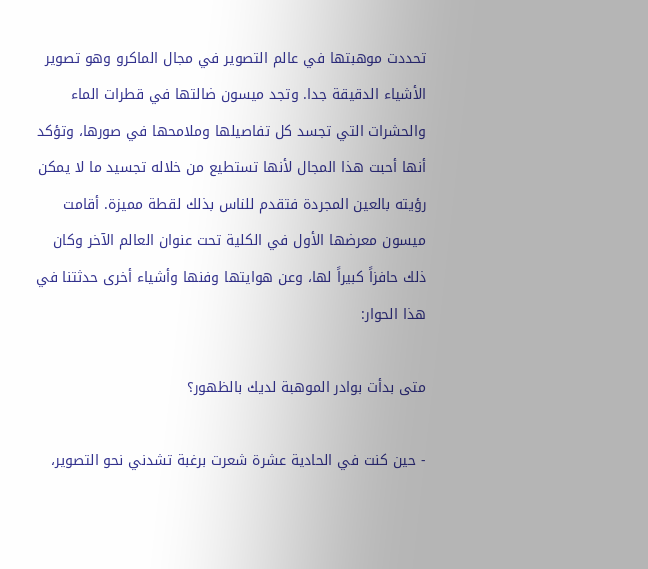تحددت موهبتها في عالم التصوير في مجال الماكرو وهو تصوير الأشياء الدقيقة جدا. وتجد ميسون ضالتها في قطرات الماء والحشرات التي تجسد كل تفاصيلها وملامحها في صورها، وتؤكد أنها أحبت هذا المجال لأنها تستطيع من خلاله تجسيد ما لا يمكن رؤيته بالعين المجردة فتقدم للناس بذلك لقطة مميزة. أقامت ميسون معرضها الأول في الكلية تحت عنوان العالم الآخر وكان ذلك حافزاً كبيراً لها، وعن هوايتها وفنها وأشياء أخرى حدثتنا في هذا الحوار:

متى بدأت بوادر الموهبة لديك بالظهور؟

- حين كنت في الحادية عشرة شعرت برغبة تشدني نحو التصوير،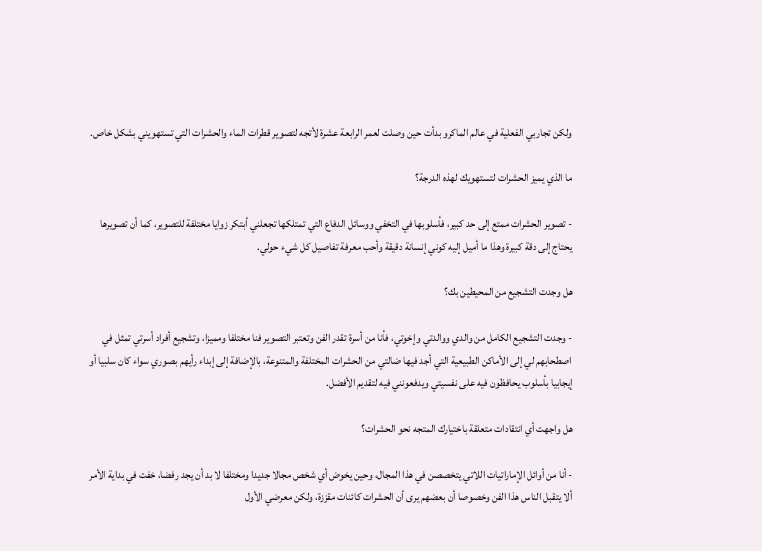ولكن تجاربي الفعلية في عالم الماكرو بدأت حين وصلت لعمر الرابعة عشرة لأتجه لتصوير قطرات الماء والحشرات التي تستهويني بشكل خاص.

ما الذي يميز الحشرات لتستهويك لهذه الدرجة؟

- تصوير الحشرات ممتع إلى حد كبير، فأسلوبها في التخفي ووسائل الدفاع التي تمتلكها تجعلني أبتكر زوايا مختلفة للتصوير، كما أن تصويرها يحتاج إلى دقة كبيرة وهذا ما أميل إليه كوني إنسانة دقيقة وأحب معرفة تفاصيل كل شيء حولي.

هل وجدت التشجيع من المحيطين بك؟

- وجدت التشجيع الكامل من والدي ووالدتي وإخوتي، فأنا من أسرة تقدر الفن وتعتبر التصوير فنا مختلفا ومميزا، وتشجيع أفراد أسرتي تمثل في اصطحابهم لي إلى الأماكن الطبيعية التي أجد فيها ضالتي من الحشرات المختلفة والمتنوعة، بالإضافة إلى إبداء رأيهم بصوري سواء كان سلبيا أو إيجابيا بأسلوب يحافظون فيه على نفسيتي ويدفعونني فيه لتقديم الأفضل.

هل واجهت أي انتقادات متعلقة باختيارك المتجه نحو الحشرات؟

- أنا من أوائل الإماراتيات اللاتي يتخصصن في هذا المجال، وحين يخوض أي شخص مجالا جديدا ومختلفا لا بد أن يجد رفضا، خفت في بداية الأمر ألا يتقبل الناس هذا الفن وخصوصا أن بعضهم يرى أن الحشرات كائنات مقززة، ولكن معرضي الأول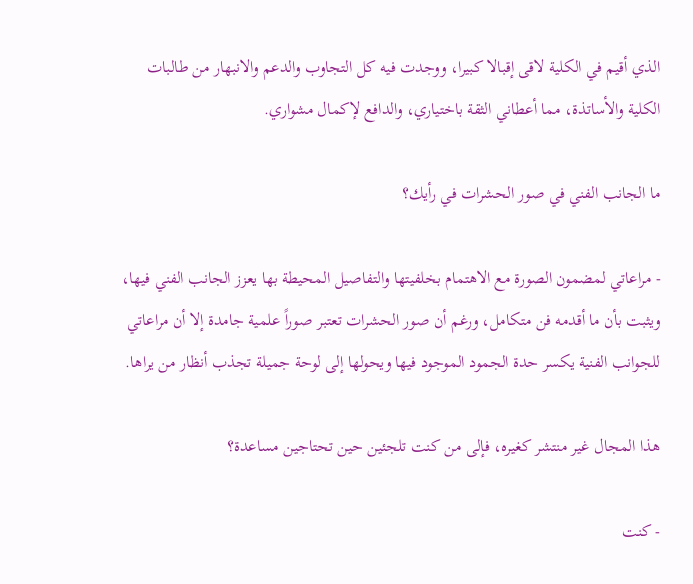الذي أقيم في الكلية لاقى إقبالا كبيرا، ووجدت فيه كل التجاوب والدعم والانبهار من طالبات الكلية والأساتذة، مما أعطاني الثقة باختياري، والدافع لإكمال مشواري.

ما الجانب الفني في صور الحشرات في رأيك؟

- مراعاتي لمضمون الصورة مع الاهتمام بخلفيتها والتفاصيل المحيطة بها يعزز الجانب الفني فيها، ويثبت بأن ما أقدمه فن متكامل، ورغم أن صور الحشرات تعتبر صوراً علمية جامدة إلا أن مراعاتي للجوانب الفنية يكسر حدة الجمود الموجود فيها ويحولها إلى لوحة جميلة تجذب أنظار من يراها.

هذا المجال غير منتشر كغيره، فإلى من كنت تلجئين حين تحتاجين مساعدة؟

- كنت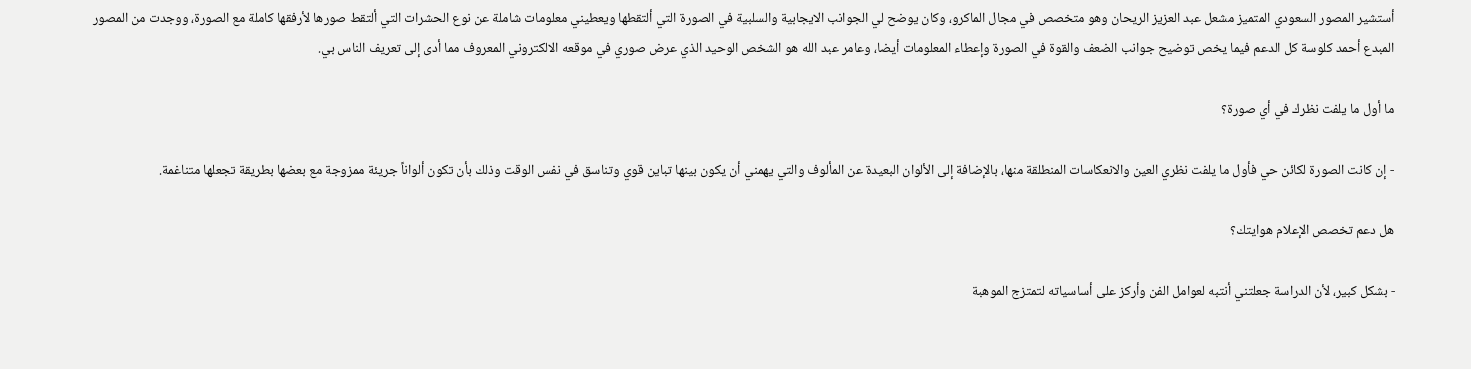أستشير المصور السعودي المتميز مشعل عبد العزيز الريحان وهو متخصص في مجال الماكرو، وكان يوضح لي الجوانب الايجابية والسلبية في الصورة التي ألتقطها ويعطيني معلومات شاملة عن نوع الحشرات التي ألتقط صورها لأرفقها كاملة مع الصورة، ووجدت من المصور المبدع أحمد كلوسة كل الدعم فيما يخص توضيح جوانب الضعف والقوة في الصورة وإعطاء المعلومات أيضا، وعامر عبد الله هو الشخص الوحيد الذي عرض صوري في موقعه الالكتروني المعروف مما أدى إلى تعريف الناس بي.

ما أول ما يلفت نظرك في أي صورة؟

- إن كانت الصورة لكائن حي فأول ما يلفت نظري العين والانعكاسات المنطلقة منها، بالإضافة إلى الألوان البعيدة عن المألوف والتي يهمني أن يكون بينها تباين قوي وتناسق في نفس الوقت وذلك بأن تكون ألواناً جريئة ممزوجة مع بعضها بطريقة تجعلها متناغمة.

هل دعم تخصص الإعلام هوايتك؟

- بشكل كبير، لأن الدراسة جعلتني أنتبه لعوامل الفن وأركز على أساسياته لتمتزج الموهبة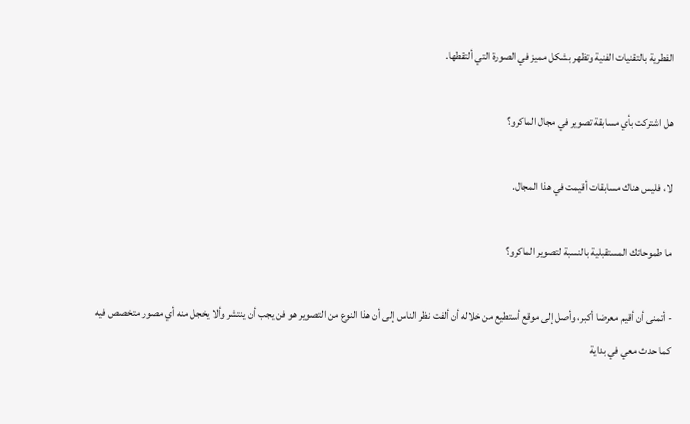الفطرية بالتقنيات الفنية وتظهر بشكل مميز في الصورة التي ألتقطها.

هل اشتركت بأي مسابقة تصوير في مجال الماكرو؟

لا، فليس هناك مسابقات أقيمت في هذا المجال.

ما طموحاتك المستقبلية بالنسبة لتصوير الماكرو؟

- أتمنى أن أقيم معرضا أكبر، وأصل إلى موقع أستطيع من خلاله أن ألفت نظر الناس إلى أن هذا النوع من التصوير هو فن يجب أن ينتشر وألا يخجل منه أي مصور متخصص فيه كما حدث معي في بداية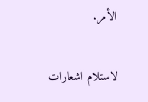الأمر.

لاستلام اشعارات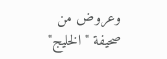وعروض من صحيفة "الخليج"